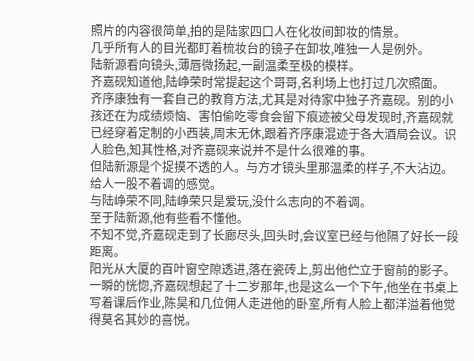照片的内容很简单,拍的是陆家四口人在化妆间卸妆的情景。
几乎所有人的目光都盯着梳妆台的镜子在卸妆,唯独一人是例外。
陆新源看向镜头,薄唇微扬起,一副温柔至极的模样。
齐嘉砚知道他,陆峥荣时常提起这个哥哥,名利场上也打过几次照面。
齐序康独有一套自己的教育方法,尤其是对待家中独子齐嘉砚。别的小孩还在为成绩烦恼、害怕偷吃零食会留下痕迹被父母发现时,齐嘉砚就已经穿着定制的小西装,周末无休,跟着齐序康混迹于各大酒局会议。识人脸色,知其性格,对齐嘉砚来说并不是什么很难的事。
但陆新源是个捉摸不透的人。与方才镜头里那温柔的样子,不大沾边。
给人一股不着调的感觉。
与陆峥荣不同,陆峥荣只是爱玩,没什么志向的不着调。
至于陆新源,他有些看不懂他。
不知不觉,齐嘉砚走到了长廊尽头,回头时,会议室已经与他隔了好长一段距离。
阳光从大厦的百叶窗空隙透进,落在瓷砖上,剪出他伫立于窗前的影子。
一瞬的恍惚,齐嘉砚想起了十二岁那年,也是这么一个下午,他坐在书桌上写着课后作业,陈昊和几位佣人走进他的卧室,所有人脸上都洋溢着他觉得莫名其妙的喜悦。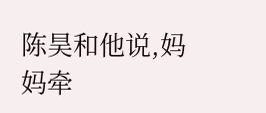陈昊和他说,妈妈牵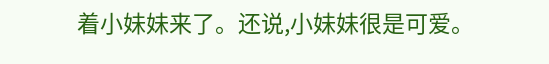着小妹妹来了。还说,小妹妹很是可爱。